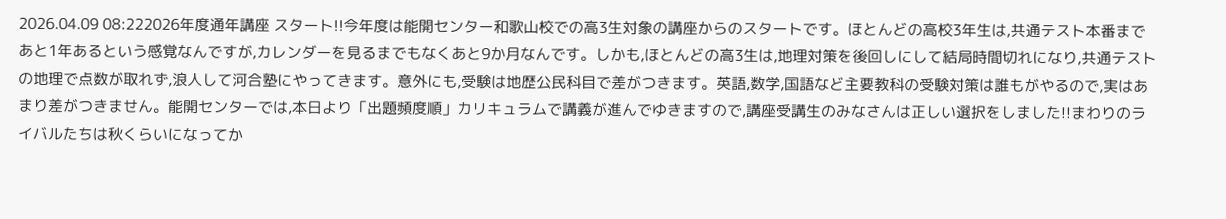2026.04.09 08:222026年度通年講座 スタート!!今年度は能開センター和歌山校での高3生対象の講座からのスタートです。ほとんどの高校3年生は,共通テスト本番まであと1年あるという感覚なんですが,カレンダーを見るまでもなくあと9か月なんです。しかも,ほとんどの高3生は,地理対策を後回しにして結局時間切れになり,共通テストの地理で点数が取れず,浪人して河合塾にやってきます。意外にも,受験は地歴公民科目で差がつきます。英語,数学,国語など主要教科の受験対策は誰もがやるので,実はあまり差がつきません。能開センターでは,本日より「出題頻度順」カリキュラムで講義が進んでゆきますので,講座受講生のみなさんは正しい選択をしました!!まわりのライバルたちは秋くらいになってか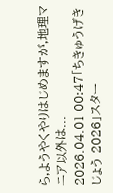ら,ようやくやりはじめますが,地理マニア以外は...
2026.04.01 00:47「ちきゅうげきじょう 2026」スター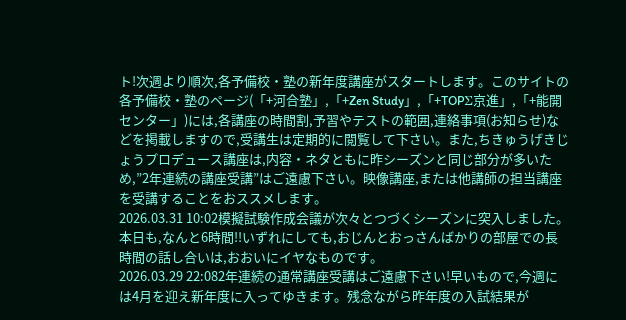ト!次週より順次,各予備校・塾の新年度講座がスタートします。このサイトの各予備校・塾のページ(「+河合塾」,「+Zen Study」,「+TOPΣ京進」,「+能開センター」)には,各講座の時間割,予習やテストの範囲,連絡事項(お知らせ)などを掲載しますので,受講生は定期的に閲覧して下さい。また,ちきゅうげきじょうプロデュース講座は,内容・ネタともに昨シーズンと同じ部分が多いため,”2年連続の講座受講”はご遠慮下さい。映像講座,または他講師の担当講座を受講することをおススメします。
2026.03.31 10:02模擬試験作成会議が次々とつづくシーズンに突入しました。本日も,なんと6時間!!いずれにしても,おじんとおっさんばかりの部屋での長時間の話し合いは,おおいにイヤなものです。
2026.03.29 22:082年連続の通常講座受講はご遠慮下さい!早いもので,今週には4月を迎え新年度に入ってゆきます。残念ながら昨年度の入試結果が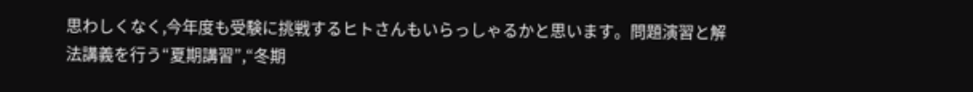思わしくなく,今年度も受験に挑戦するヒトさんもいらっしゃるかと思います。問題演習と解法講義を行う“夏期講習”,“冬期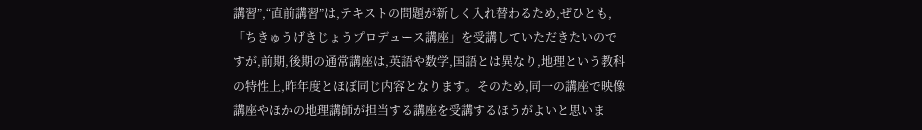講習”,“直前講習”は,テキストの問題が新しく入れ替わるため,ぜひとも,「ちきゅうげきじょうプロデュース講座」を受講していただきたいのですが,前期,後期の通常講座は,英語や数学,国語とは異なり,地理という教科の特性上,昨年度とほぼ同じ内容となります。そのため,同一の講座で映像講座やほかの地理講師が担当する講座を受講するほうがよいと思いま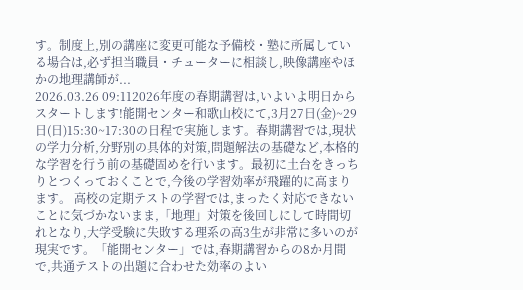す。制度上,別の講座に変更可能な予備校・塾に所属している場合は,必ず担当職員・チューターに相談し,映像講座やほかの地理講師が...
2026.03.26 09:112026年度の春期講習は,いよいよ明日からスタートします!能開センター和歌山校にて,3月27日(金)~29日(日)15:30~17:30の日程で実施します。春期講習では,現状の学力分析,分野別の具体的対策,問題解法の基礎など,本格的な学習を行う前の基礎固めを行います。最初に土台をきっちりとつくっておくことで,今後の学習効率が飛躍的に高まります。 高校の定期テストの学習では,まったく対応できないことに気づかないまま,「地理」対策を後回しにして時間切れとなり,大学受験に失敗する理系の高3生が非常に多いのが現実です。「能開センター」では,春期講習からの8か月間で,共通テストの出題に合わせた効率のよい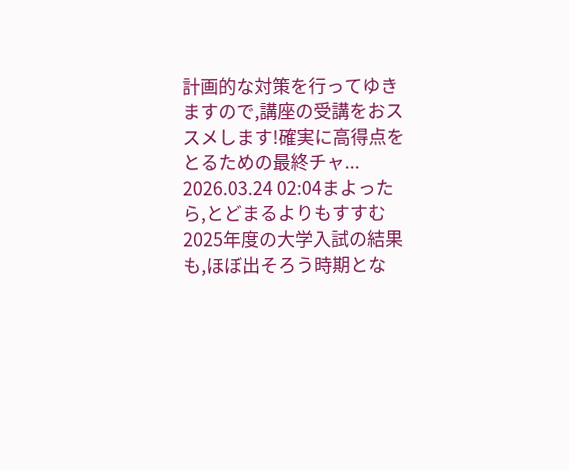計画的な対策を行ってゆきますので,講座の受講をおススメします!確実に高得点をとるための最終チャ...
2026.03.24 02:04まよったら,とどまるよりもすすむ2025年度の大学入試の結果も,ほぼ出そろう時期とな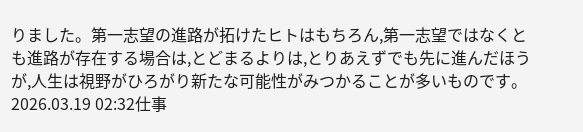りました。第一志望の進路が拓けたヒトはもちろん,第一志望ではなくとも進路が存在する場合は,とどまるよりは,とりあえずでも先に進んだほうが,人生は視野がひろがり新たな可能性がみつかることが多いものです。
2026.03.19 02:32仕事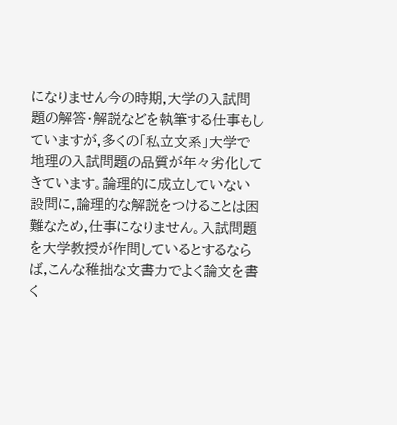になりません今の時期,大学の入試問題の解答・解説などを執筆する仕事もしていますが,多くの「私立文系」大学で地理の入試問題の品質が年々劣化してきています。論理的に成立していない設問に,論理的な解説をつけることは困難なため,仕事になりません。入試問題を大学教授が作問しているとするならば,こんな稚拙な文書力でよく論文を書く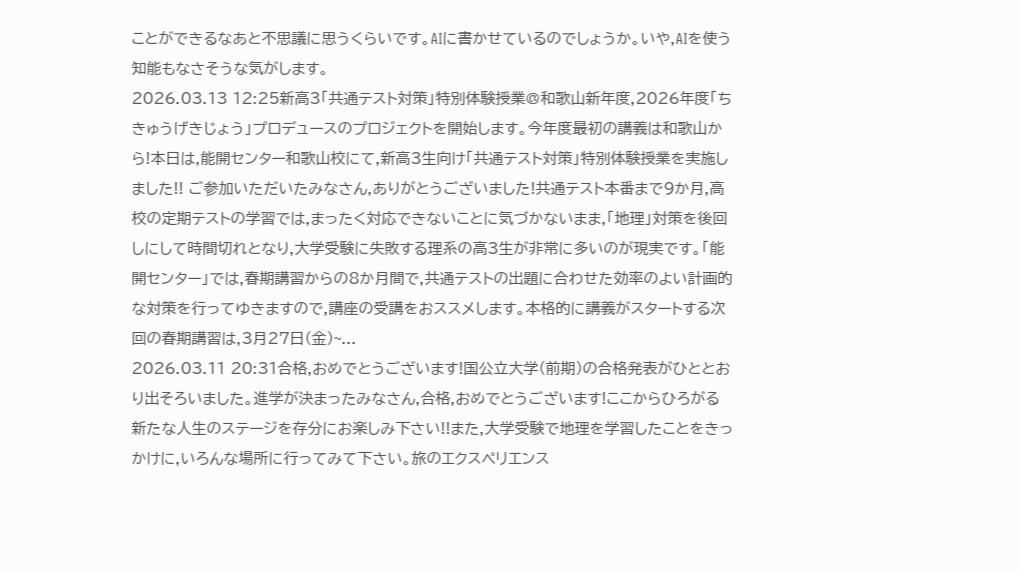ことができるなあと不思議に思うくらいです。AIに書かせているのでしょうか。いや,AIを使う知能もなさそうな気がします。
2026.03.13 12:25新高3「共通テスト対策」特別体験授業@和歌山新年度,2026年度「ちきゅうげきじょう」プロデュースのプロジェクトを開始します。今年度最初の講義は和歌山から!本日は,能開センター和歌山校にて,新高3生向け「共通テスト対策」特別体験授業を実施しました!! ご参加いただいたみなさん,ありがとうございました!共通テスト本番まで9か月,高校の定期テストの学習では,まったく対応できないことに気づかないまま,「地理」対策を後回しにして時間切れとなり,大学受験に失敗する理系の高3生が非常に多いのが現実です。「能開センター」では,春期講習からの8か月間で,共通テストの出題に合わせた効率のよい計画的な対策を行ってゆきますので,講座の受講をおススメします。本格的に講義がスタートする次回の春期講習は,3月27日(金)~...
2026.03.11 20:31合格,おめでとうございます!国公立大学(前期)の合格発表がひととおり出そろいました。進学が決まったみなさん,合格,おめでとうございます!ここからひろがる新たな人生のステージを存分にお楽しみ下さい!!また,大学受験で地理を学習したことをきっかけに,いろんな場所に行ってみて下さい。旅のエクスペリエンス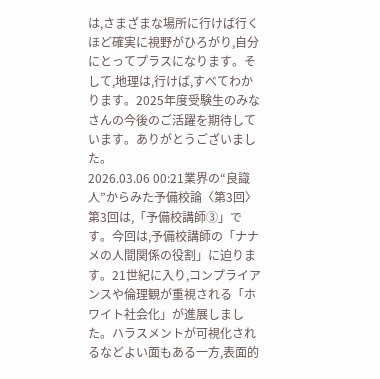は,さまざまな場所に行けば行くほど確実に視野がひろがり,自分にとってプラスになります。そして,地理は,行けば,すべてわかります。2025年度受験生のみなさんの今後のご活躍を期待しています。ありがとうございました。
2026.03.06 00:21業界の“良識人”からみた予備校論〈第3回〉第3回は,「予備校講師③」です。今回は,予備校講師の「ナナメの人間関係の役割」に迫ります。21世紀に入り,コンプライアンスや倫理観が重視される「ホワイト社会化」が進展しました。ハラスメントが可視化されるなどよい面もある一方,表面的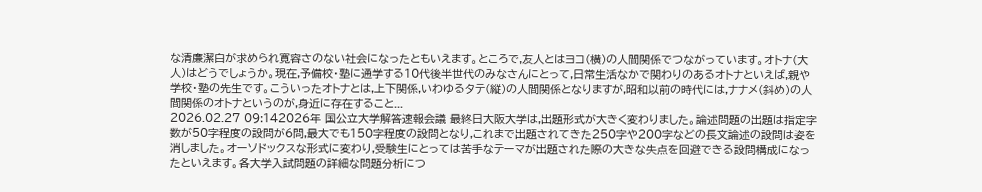な清廉潔白が求められ寛容さのない社会になったともいえます。ところで,友人とはヨコ(横)の人間関係でつながっています。オトナ(大人)はどうでしょうか。現在,予備校・塾に通学する10代後半世代のみなさんにとって,日常生活なかで関わりのあるオトナといえば,親や学校・塾の先生です。こういったオトナとは,上下関係,いわゆるタテ(縦)の人間関係となりますが,昭和以前の時代には,ナナメ(斜め)の人間関係のオトナというのが,身近に存在すること...
2026.02.27 09:142026年 国公立大学解答速報会議 最終日大阪大学は,出題形式が大きく変わりました。論述問題の出題は指定字数が50字程度の設問が6問,最大でも150字程度の設問となり,これまで出題されてきた250字や200字などの長文論述の設問は姿を消しました。オーソドックスな形式に変わり,受験生にとっては苦手なテーマが出題された際の大きな失点を回避できる設問構成になったといえます。各大学入試問題の詳細な問題分析につ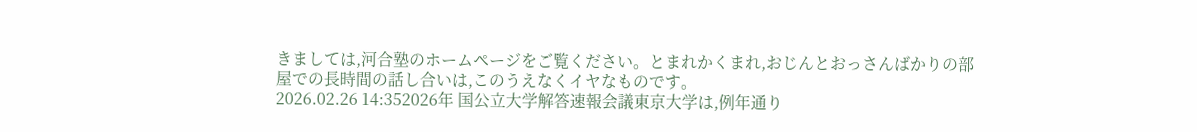きましては,河合塾のホームページをご覧ください。とまれかくまれ,おじんとおっさんばかりの部屋での長時間の話し合いは,このうえなくイヤなものです。
2026.02.26 14:352026年 国公立大学解答速報会議東京大学は,例年通り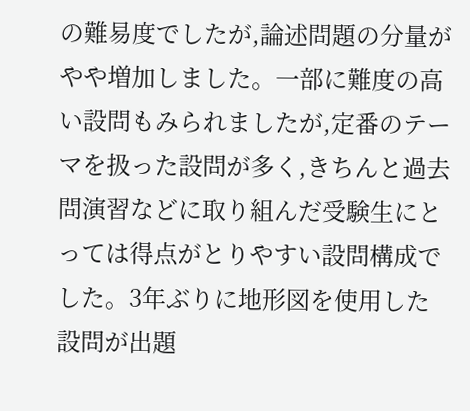の難易度でしたが,論述問題の分量がやや増加しました。一部に難度の高い設問もみられましたが,定番のテーマを扱った設問が多く,きちんと過去問演習などに取り組んだ受験生にとっては得点がとりやすい設問構成でした。3年ぶりに地形図を使用した設問が出題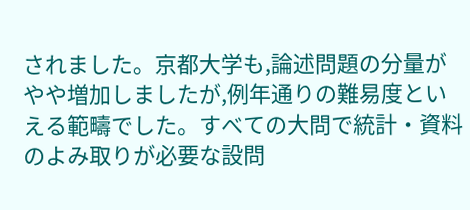されました。京都大学も,論述問題の分量がやや増加しましたが,例年通りの難易度といえる範疇でした。すべての大問で統計・資料のよみ取りが必要な設問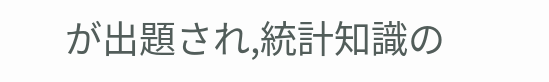が出題され,統計知識の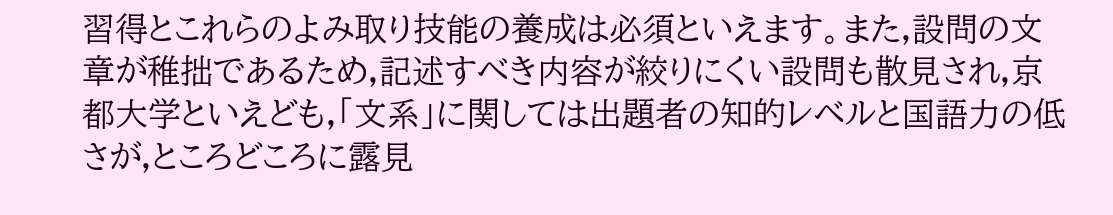習得とこれらのよみ取り技能の養成は必須といえます。また,設問の文章が稚拙であるため,記述すべき内容が絞りにくい設問も散見され,京都大学といえども,「文系」に関しては出題者の知的レベルと国語力の低さが,ところどころに露見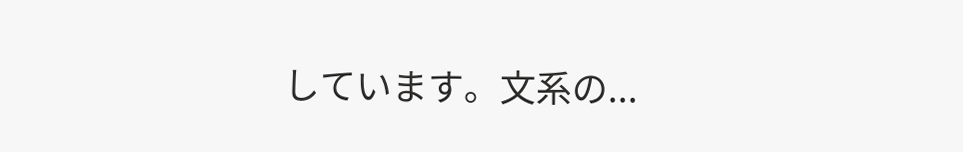しています。文系の...